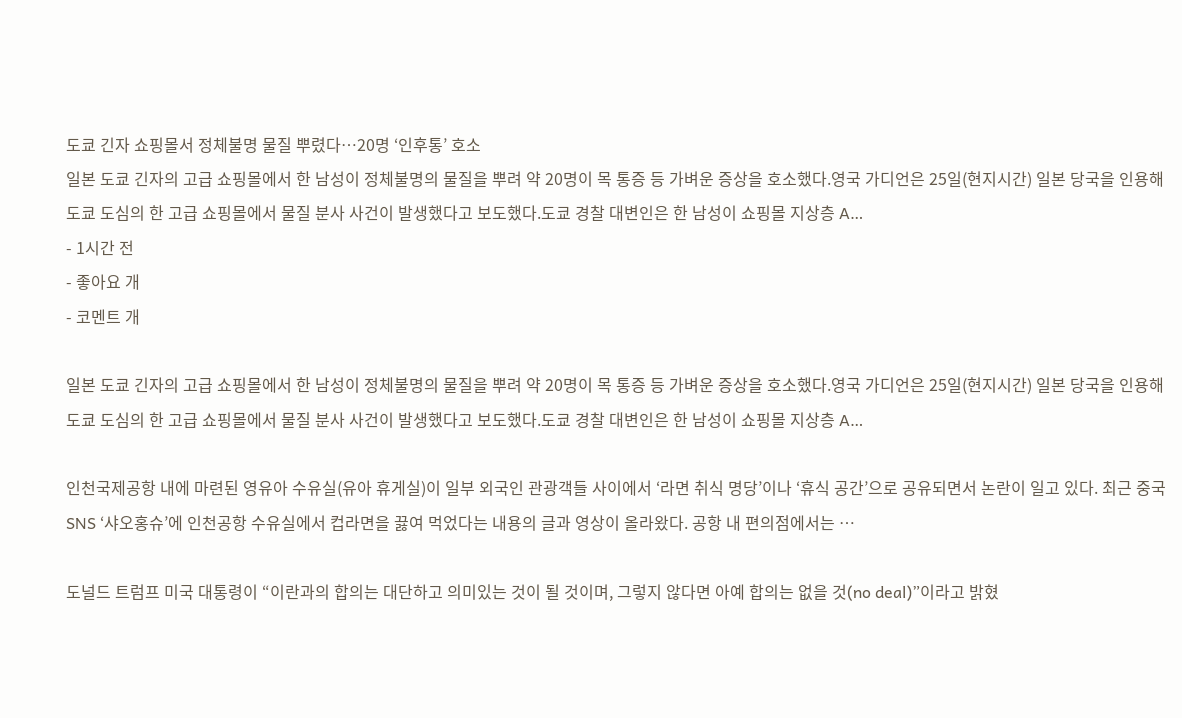도쿄 긴자 쇼핑몰서 정체불명 물질 뿌렸다…20명 ‘인후통’ 호소
일본 도쿄 긴자의 고급 쇼핑몰에서 한 남성이 정체불명의 물질을 뿌려 약 20명이 목 통증 등 가벼운 증상을 호소했다.영국 가디언은 25일(현지시간) 일본 당국을 인용해 도쿄 도심의 한 고급 쇼핑몰에서 물질 분사 사건이 발생했다고 보도했다.도쿄 경찰 대변인은 한 남성이 쇼핑몰 지상층 A…
- 1시간 전
- 좋아요 개
- 코멘트 개

일본 도쿄 긴자의 고급 쇼핑몰에서 한 남성이 정체불명의 물질을 뿌려 약 20명이 목 통증 등 가벼운 증상을 호소했다.영국 가디언은 25일(현지시간) 일본 당국을 인용해 도쿄 도심의 한 고급 쇼핑몰에서 물질 분사 사건이 발생했다고 보도했다.도쿄 경찰 대변인은 한 남성이 쇼핑몰 지상층 A…

인천국제공항 내에 마련된 영유아 수유실(유아 휴게실)이 일부 외국인 관광객들 사이에서 ‘라면 취식 명당’이나 ‘휴식 공간’으로 공유되면서 논란이 일고 있다. 최근 중국 SNS ‘샤오홍슈’에 인천공항 수유실에서 컵라면을 끓여 먹었다는 내용의 글과 영상이 올라왔다. 공항 내 편의점에서는 …

도널드 트럼프 미국 대통령이 “이란과의 합의는 대단하고 의미있는 것이 될 것이며, 그렇지 않다면 아예 합의는 없을 것(no deal)”이라고 밝혔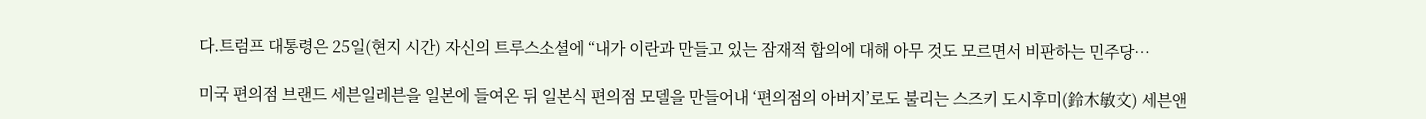다.트럼프 대통령은 25일(현지 시간) 자신의 트루스소셜에 “내가 이란과 만들고 있는 잠재적 합의에 대해 아무 것도 모르면서 비판하는 민주당…

미국 편의점 브랜드 세븐일레븐을 일본에 들여온 뒤 일본식 편의점 모델을 만들어내 ‘편의점의 아버지’로도 불리는 스즈키 도시후미(鈴木敏文) 세븐앤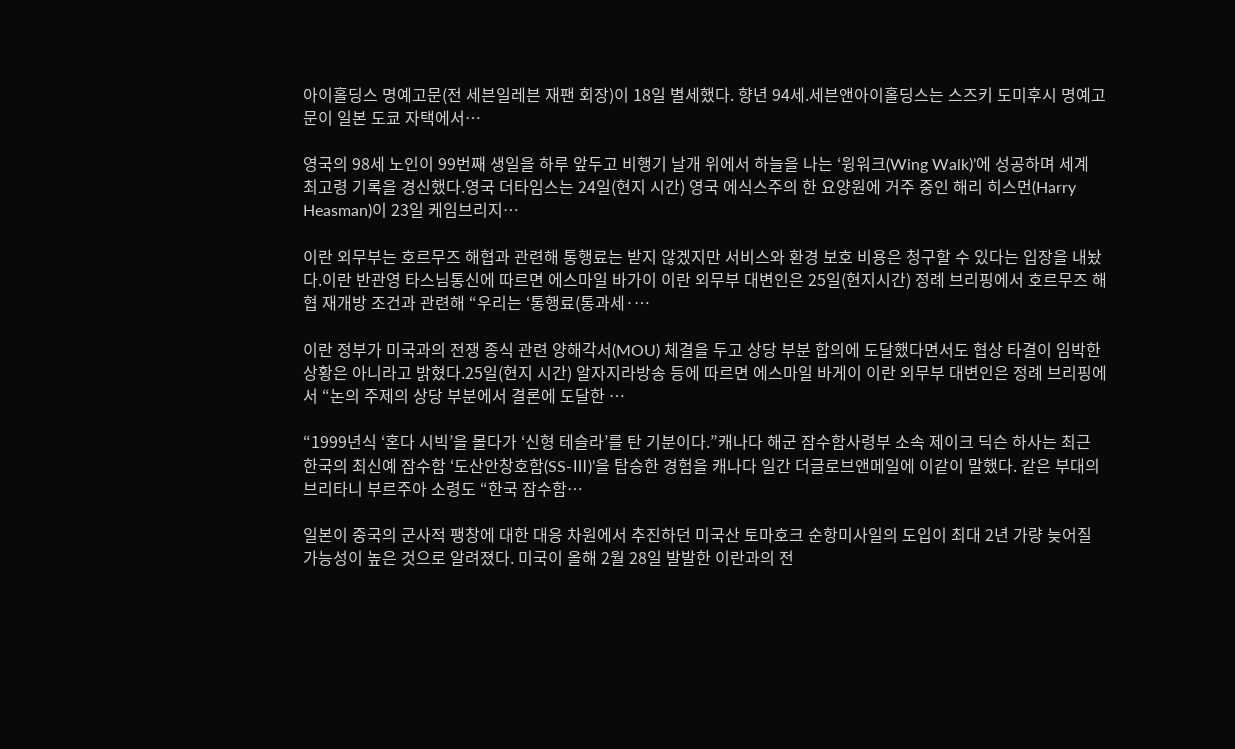아이홀딩스 명예고문(전 세븐일레븐 재팬 회장)이 18일 별세했다. 향년 94세.세븐앤아이홀딩스는 스즈키 도미후시 명예고문이 일본 도쿄 자택에서…

영국의 98세 노인이 99번째 생일을 하루 앞두고 비행기 날개 위에서 하늘을 나는 ‘윙워크(Wing Walk)’에 성공하며 세계 최고령 기록을 경신했다.영국 더타임스는 24일(현지 시간) 영국 에식스주의 한 요양원에 거주 중인 해리 히스먼(Harry Heasman)이 23일 케임브리지…

이란 외무부는 호르무즈 해협과 관련해 통행료는 받지 않겠지만 서비스와 환경 보호 비용은 청구할 수 있다는 입장을 내놨다.이란 반관영 타스님통신에 따르면 에스마일 바가이 이란 외무부 대변인은 25일(현지시간) 정례 브리핑에서 호르무즈 해협 재개방 조건과 관련해 “우리는 ‘통행료(통과세·…

이란 정부가 미국과의 전쟁 종식 관련 양해각서(MOU) 체결을 두고 상당 부분 합의에 도달했다면서도 협상 타결이 임박한 상황은 아니라고 밝혔다.25일(현지 시간) 알자지라방송 등에 따르면 에스마일 바게이 이란 외무부 대변인은 정례 브리핑에서 “논의 주제의 상당 부분에서 결론에 도달한 …

“1999년식 ‘혼다 시빅’을 몰다가 ‘신형 테슬라’를 탄 기분이다.”캐나다 해군 잠수함사령부 소속 제이크 딕슨 하사는 최근 한국의 최신예 잠수함 ‘도산안창호함(SS-Ⅲ)’을 탑승한 경험을 캐나다 일간 더글로브앤메일에 이같이 말했다. 같은 부대의 브리타니 부르주아 소령도 “한국 잠수함…

일본이 중국의 군사적 팽창에 대한 대응 차원에서 추진하던 미국산 토마호크 순항미사일의 도입이 최대 2년 가량 늦어질 가능성이 높은 것으로 알려졌다. 미국이 올해 2월 28일 발발한 이란과의 전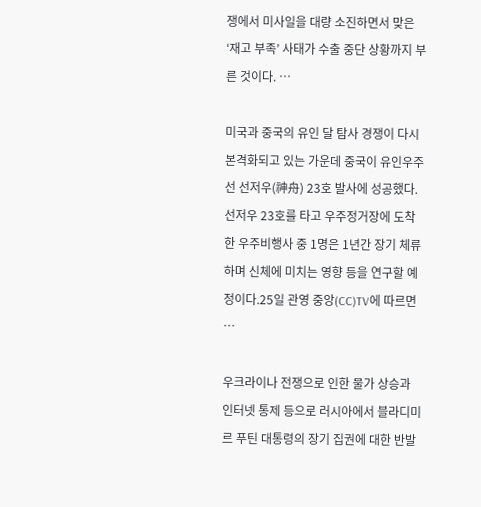쟁에서 미사일을 대량 소진하면서 맞은 ‘재고 부족’ 사태가 수출 중단 상황까지 부른 것이다. …

미국과 중국의 유인 달 탐사 경쟁이 다시 본격화되고 있는 가운데 중국이 유인우주선 선저우(神舟) 23호 발사에 성공했다. 선저우 23호를 타고 우주정거장에 도착한 우주비행사 중 1명은 1년간 장기 체류하며 신체에 미치는 영향 등을 연구할 예정이다.25일 관영 중앙(CC)TV에 따르면 …

우크라이나 전쟁으로 인한 물가 상승과 인터넷 통제 등으로 러시아에서 블라디미르 푸틴 대통령의 장기 집권에 대한 반발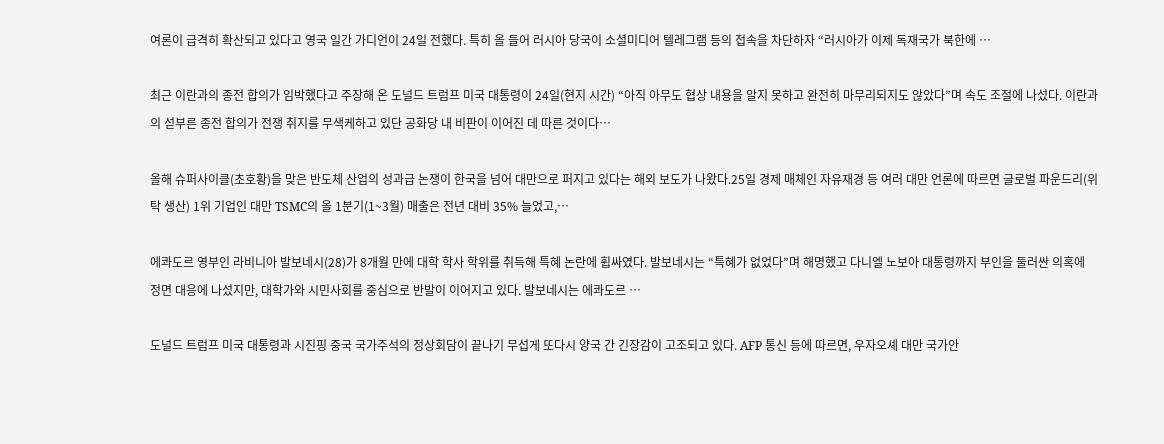여론이 급격히 확산되고 있다고 영국 일간 가디언이 24일 전했다. 특히 올 들어 러시아 당국이 소셜미디어 텔레그램 등의 접속을 차단하자 “러시아가 이제 독재국가 북한에 …

최근 이란과의 종전 합의가 임박했다고 주장해 온 도널드 트럼프 미국 대통령이 24일(현지 시간) “아직 아무도 협상 내용을 알지 못하고 완전히 마무리되지도 않았다”며 속도 조절에 나섰다. 이란과의 섣부른 종전 합의가 전쟁 취지를 무색케하고 있단 공화당 내 비판이 이어진 데 따른 것이다…

올해 슈퍼사이클(초호황)을 맞은 반도체 산업의 성과급 논쟁이 한국을 넘어 대만으로 퍼지고 있다는 해외 보도가 나왔다.25일 경제 매체인 자유재경 등 여러 대만 언론에 따르면 글로벌 파운드리(위탁 생산) 1위 기업인 대만 TSMC의 올 1분기(1~3월) 매출은 전년 대비 35% 늘었고,…

에콰도르 영부인 라비니아 발보네시(28)가 8개월 만에 대학 학사 학위를 취득해 특혜 논란에 휩싸였다. 발보네시는 “특혜가 없었다”며 해명했고 다니엘 노보아 대통령까지 부인을 둘러싼 의혹에 정면 대응에 나섰지만, 대학가와 시민사회를 중심으로 반발이 이어지고 있다. 발보네시는 에콰도르 …

도널드 트럼프 미국 대통령과 시진핑 중국 국가주석의 정상회담이 끝나기 무섭게 또다시 양국 간 긴장감이 고조되고 있다. AFP 통신 등에 따르면, 우자오셰 대만 국가안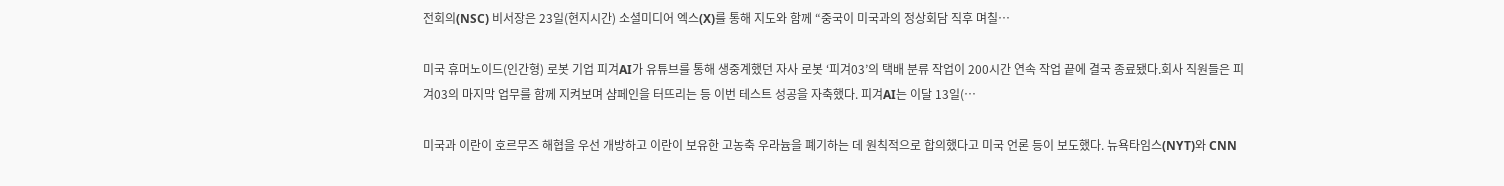전회의(NSC) 비서장은 23일(현지시간) 소셜미디어 엑스(X)를 통해 지도와 함께 “중국이 미국과의 정상회담 직후 며칠…

미국 휴머노이드(인간형) 로봇 기업 피겨AI가 유튜브를 통해 생중계했던 자사 로봇 ‘피겨03’의 택배 분류 작업이 200시간 연속 작업 끝에 결국 종료됐다.회사 직원들은 피겨03의 마지막 업무를 함께 지켜보며 샴페인을 터뜨리는 등 이번 테스트 성공을 자축했다. 피겨AI는 이달 13일(…

미국과 이란이 호르무즈 해협을 우선 개방하고 이란이 보유한 고농축 우라늄을 폐기하는 데 원칙적으로 합의했다고 미국 언론 등이 보도했다. 뉴욕타임스(NYT)와 CNN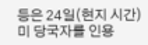등은 24일(현지 시간) 미 당국자를 인용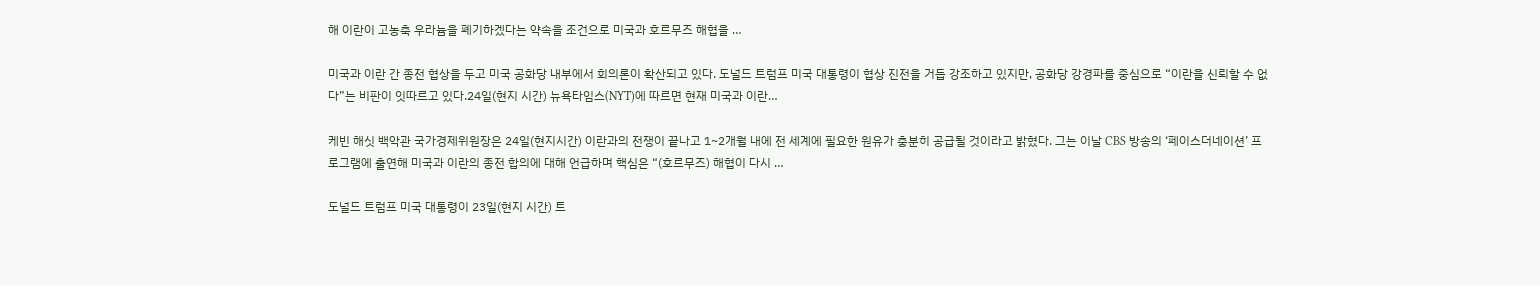해 이란이 고농축 우라늄을 폐기하겠다는 약속을 조건으로 미국과 호르무즈 해협을 …

미국과 이란 간 종전 협상을 두고 미국 공화당 내부에서 회의론이 확산되고 있다. 도널드 트럼프 미국 대통령이 협상 진전을 거듭 강조하고 있지만, 공화당 강경파를 중심으로 “이란을 신뢰할 수 없다”는 비판이 잇따르고 있다.24일(현지 시간) 뉴욕타임스(NYT)에 따르면 현재 미국과 이란…

케빈 해싯 백악관 국가경제위원장은 24일(현지시간) 이란과의 전쟁이 끝나고 1~2개월 내에 전 세계에 필요한 원유가 충분히 공급될 것이라고 밝혔다. 그는 이날 CBS 방송의 ‘페이스더네이션’ 프로그램에 출연해 미국과 이란의 종전 합의에 대해 언급하며 핵심은 “(호르무즈) 해협이 다시 …

도널드 트럼프 미국 대통령이 23일(현지 시간) 트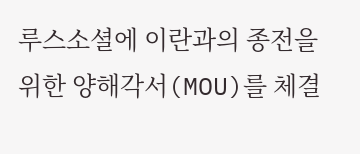루스소셜에 이란과의 종전을 위한 양해각서(MOU)를 체결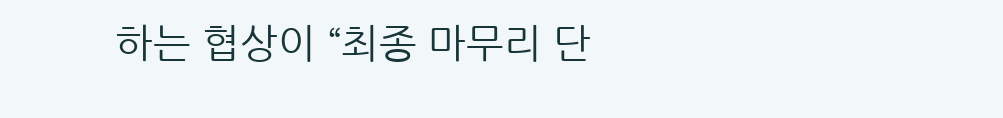하는 협상이 “최종 마무리 단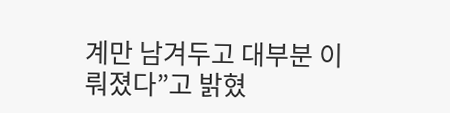계만 남겨두고 대부분 이뤄졌다”고 밝혔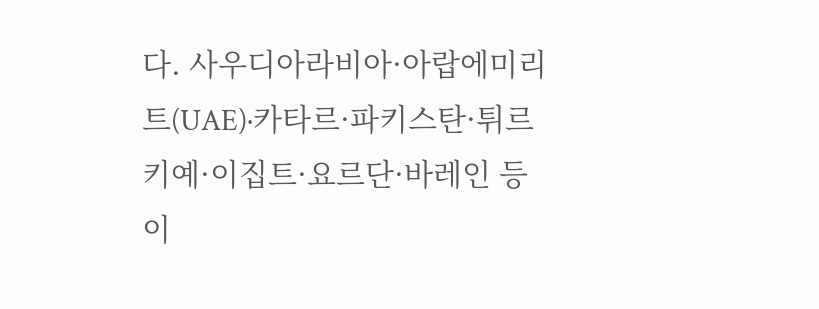다. 사우디아라비아·아랍에미리트(UAE)·카타르·파키스탄·튀르키예·이집트·요르단·바레인 등 이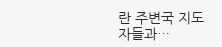란 주변국 지도자들과…